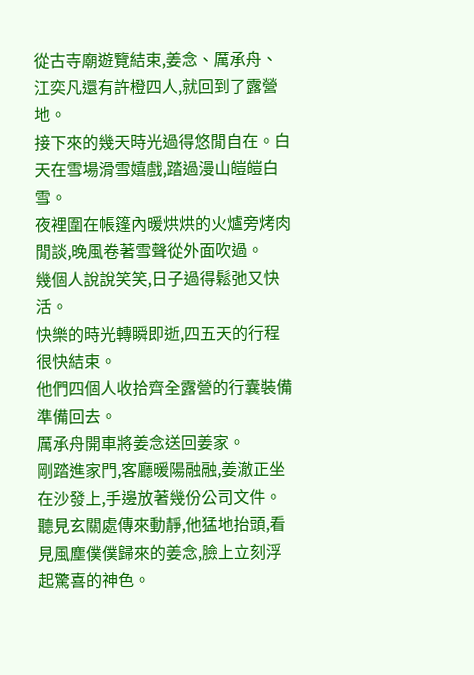從古寺廟遊覽結束,姜念、厲承舟、江奕凡還有許橙四人,就回到了露營地。
接下來的幾天時光過得悠閒自在。白天在雪場滑雪嬉戲,踏過漫山皚皚白雪。
夜裡圍在帳篷內暖烘烘的火爐旁烤肉閒談,晚風卷著雪聲從外面吹過。
幾個人說說笑笑,日子過得鬆弛又快活。
快樂的時光轉瞬即逝,四五天的行程很快結束。
他們四個人收拾齊全露營的行囊裝備準備回去。
厲承舟開車將姜念送回姜家。
剛踏進家門,客廳暖陽融融,姜澈正坐在沙發上,手邊放著幾份公司文件。
聽見玄關處傳來動靜,他猛地抬頭,看見風塵僕僕歸來的姜念,臉上立刻浮起驚喜的神色。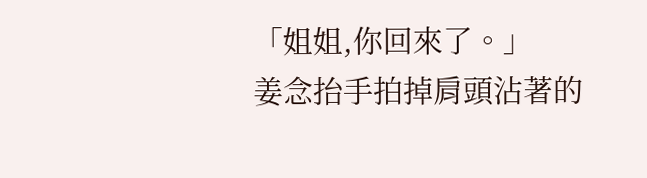「姐姐,你回來了。」
姜念抬手拍掉肩頭沾著的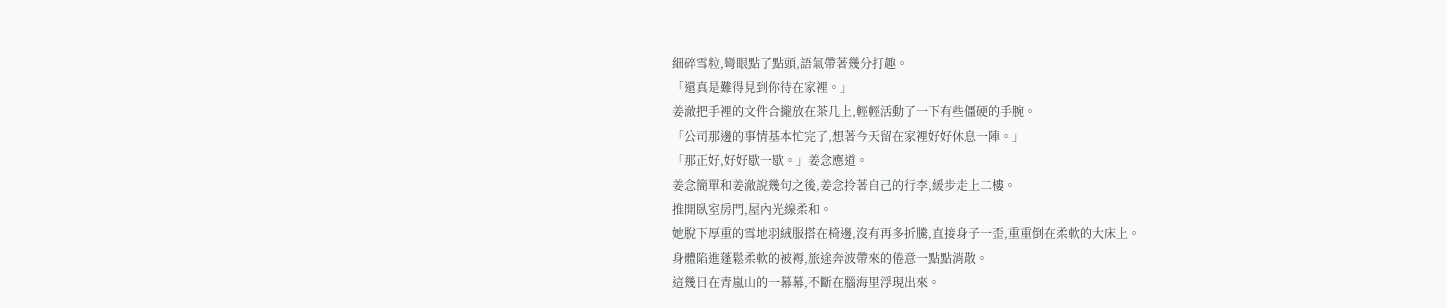細碎雪粒,彎眼點了點頭,語氣帶著幾分打趣。
「還真是難得見到你待在家裡。」
姜澈把手裡的文件合攏放在茶几上,輕輕活動了一下有些僵硬的手腕。
「公司那邊的事情基本忙完了,想著今天留在家裡好好休息一陣。」
「那正好,好好歇一歇。」姜念應道。
姜念簡單和姜澈說幾句之後,姜念拎著自己的行李,緩步走上二樓。
推開臥室房門,屋內光線柔和。
她脫下厚重的雪地羽絨服搭在椅邊,沒有再多折騰,直接身子一歪,重重倒在柔軟的大床上。
身體陷進蓬鬆柔軟的被褥,旅途奔波帶來的倦意一點點消散。
這幾日在青嵐山的一幕幕,不斷在腦海里浮現出來。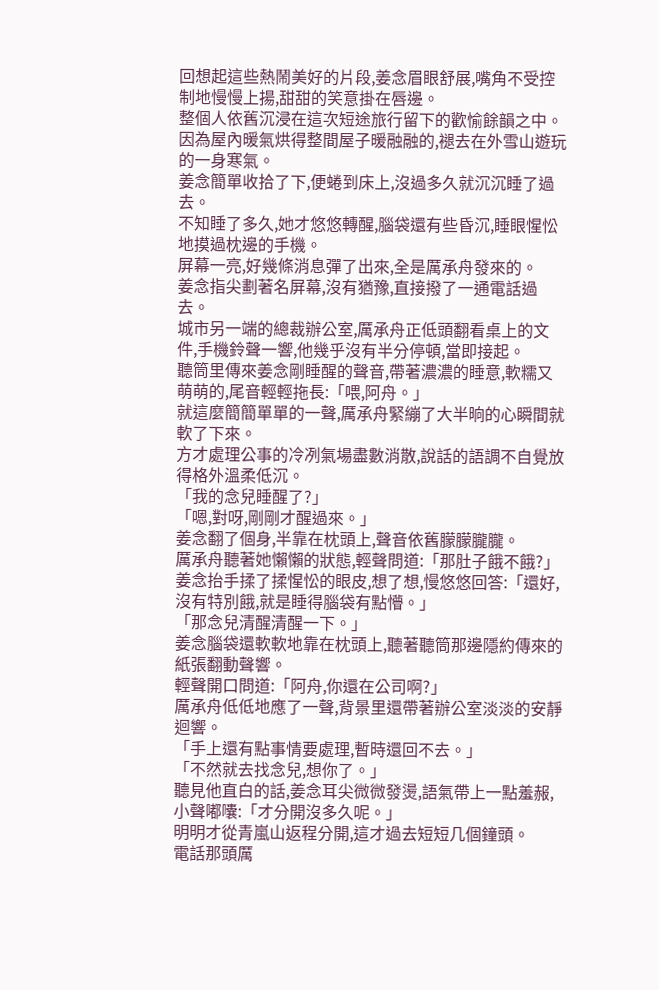回想起這些熱鬧美好的片段,姜念眉眼舒展,嘴角不受控制地慢慢上揚,甜甜的笑意掛在唇邊。
整個人依舊沉浸在這次短途旅行留下的歡愉餘韻之中。
因為屋內暖氣烘得整間屋子暖融融的,褪去在外雪山遊玩的一身寒氣。
姜念簡單收拾了下,便蜷到床上,沒過多久就沉沉睡了過去。
不知睡了多久,她才悠悠轉醒,腦袋還有些昏沉,睡眼惺忪地摸過枕邊的手機。
屏幕一亮,好幾條消息彈了出來,全是厲承舟發來的。
姜念指尖劃著名屏幕,沒有猶豫,直接撥了一通電話過去。
城市另一端的總裁辦公室,厲承舟正低頭翻看桌上的文件,手機鈴聲一響,他幾乎沒有半分停頓,當即接起。
聽筒里傳來姜念剛睡醒的聲音,帶著濃濃的睡意,軟糯又萌萌的,尾音輕輕拖長:「喂,阿舟。」
就這麼簡簡單單的一聲,厲承舟緊繃了大半晌的心瞬間就軟了下來。
方才處理公事的冷冽氣場盡數消散,說話的語調不自覺放得格外溫柔低沉。
「我的念兒睡醒了?」
「嗯,對呀,剛剛才醒過來。」
姜念翻了個身,半靠在枕頭上,聲音依舊朦朦朧朧。
厲承舟聽著她懶懶的狀態,輕聲問道:「那肚子餓不餓?」
姜念抬手揉了揉惺忪的眼皮,想了想,慢悠悠回答:「還好,沒有特別餓,就是睡得腦袋有點懵。」
「那念兒清醒清醒一下。」
姜念腦袋還軟軟地靠在枕頭上,聽著聽筒那邊隱約傳來的紙張翻動聲響。
輕聲開口問道:「阿舟,你還在公司啊?」
厲承舟低低地應了一聲,背景里還帶著辦公室淡淡的安靜迴響。
「手上還有點事情要處理,暫時還回不去。」
「不然就去找念兒,想你了。」
聽見他直白的話,姜念耳尖微微發燙,語氣帶上一點羞赧,小聲嘟囔:「才分開沒多久呢。」
明明才從青嵐山返程分開,這才過去短短几個鐘頭。
電話那頭厲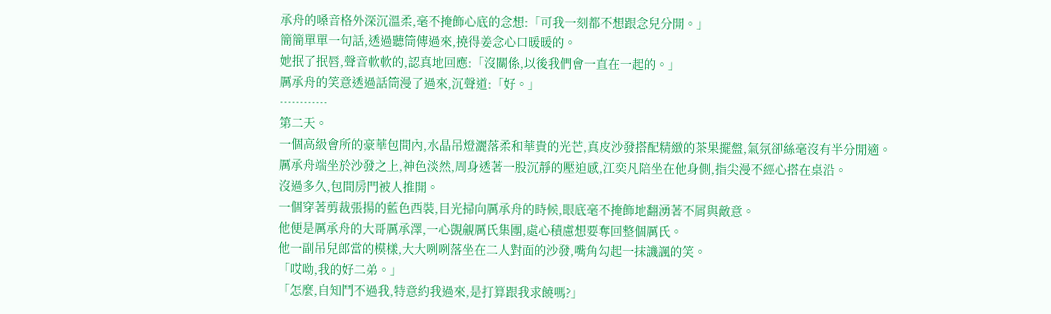承舟的嗓音格外深沉溫柔,毫不掩飾心底的念想:「可我一刻都不想跟念兒分開。」
簡簡單單一句話,透過聽筒傳過來,撓得姜念心口暖暖的。
她抿了抿唇,聲音軟軟的,認真地回應:「沒關係,以後我們會一直在一起的。」
厲承舟的笑意透過話筒漫了過來,沉聲道:「好。」
…………
第二天。
一個高級會所的豪華包間內,水晶吊燈灑落柔和華貴的光芒,真皮沙發搭配精緻的茶果擺盤,氣氛卻絲毫沒有半分閒適。
厲承舟端坐於沙發之上,神色淡然,周身透著一股沉靜的壓迫感,江奕凡陪坐在他身側,指尖漫不經心搭在桌沿。
沒過多久,包間房門被人推開。
一個穿著剪裁張揚的藍色西裝,目光掃向厲承舟的時候,眼底毫不掩飾地翻湧著不屑與敵意。
他便是厲承舟的大哥厲承澤,一心覬覦厲氏集團,處心積慮想要奪回整個厲氏。
他一副吊兒郎當的模樣,大大咧咧落坐在二人對面的沙發,嘴角勾起一抹譏諷的笑。
「哎呦,我的好二弟。」
「怎麼,自知鬥不過我,特意約我過來,是打算跟我求饒嗎?」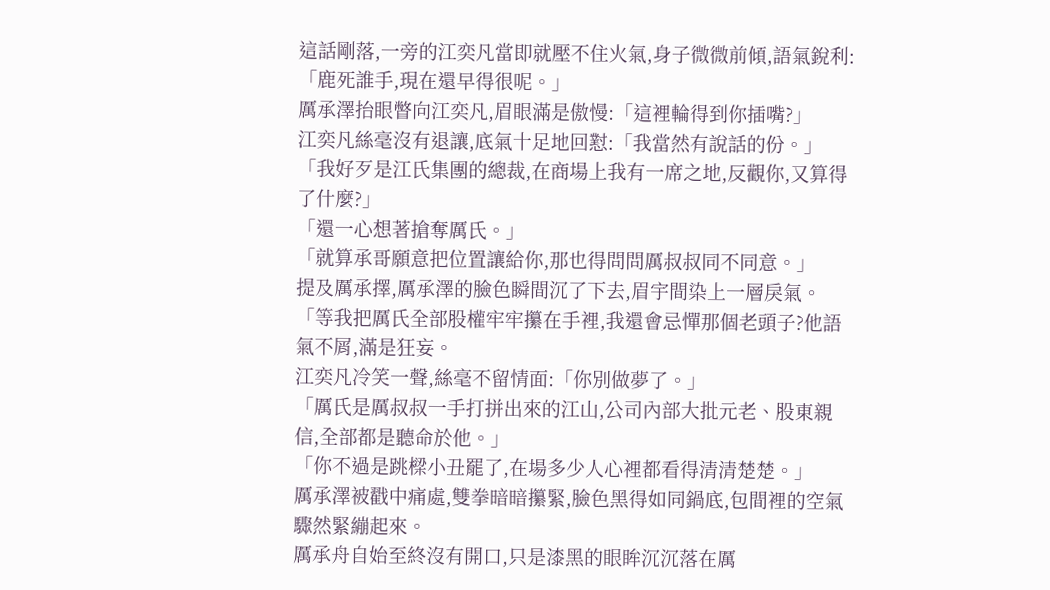這話剛落,一旁的江奕凡當即就壓不住火氣,身子微微前傾,語氣銳利:「鹿死誰手,現在還早得很呢。」
厲承澤抬眼瞥向江奕凡,眉眼滿是傲慢:「這裡輪得到你插嘴?」
江奕凡絲毫沒有退讓,底氣十足地回懟:「我當然有說話的份。」
「我好歹是江氏集團的總裁,在商場上我有一席之地,反觀你,又算得了什麼?」
「還一心想著搶奪厲氏。」
「就算承哥願意把位置讓給你,那也得問問厲叔叔同不同意。」
提及厲承擇,厲承澤的臉色瞬間沉了下去,眉宇間染上一層戾氣。
「等我把厲氏全部股權牢牢攥在手裡,我還會忌憚那個老頭子?他語氣不屑,滿是狂妄。
江奕凡冷笑一聲,絲毫不留情面:「你別做夢了。」
「厲氏是厲叔叔一手打拼出來的江山,公司內部大批元老、股東親信,全部都是聽命於他。」
「你不過是跳樑小丑罷了,在場多少人心裡都看得清清楚楚。」
厲承澤被戳中痛處,雙拳暗暗攥緊,臉色黑得如同鍋底,包間裡的空氣驟然緊繃起來。
厲承舟自始至終沒有開口,只是漆黑的眼眸沉沉落在厲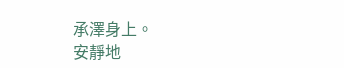承澤身上。
安靜地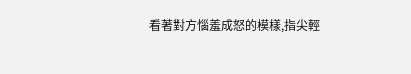看著對方惱羞成怒的模樣,指尖輕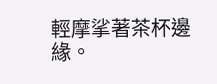輕摩挲著茶杯邊緣。